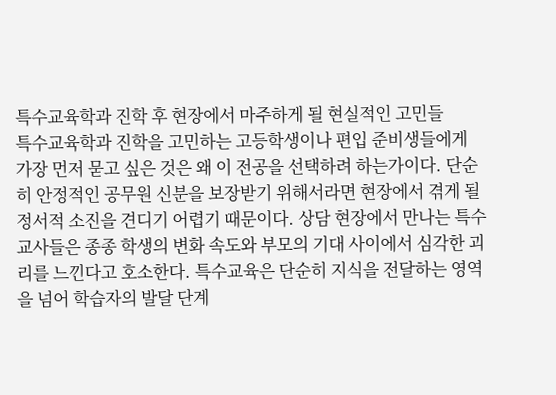특수교육학과 진학 후 현장에서 마주하게 될 현실적인 고민들
특수교육학과 진학을 고민하는 고등학생이나 편입 준비생들에게 가장 먼저 묻고 싶은 것은 왜 이 전공을 선택하려 하는가이다. 단순히 안정적인 공무원 신분을 보장받기 위해서라면 현장에서 겪게 될 정서적 소진을 견디기 어렵기 때문이다. 상담 현장에서 만나는 특수교사들은 종종 학생의 변화 속도와 부모의 기대 사이에서 심각한 괴리를 느낀다고 호소한다. 특수교육은 단순히 지식을 전달하는 영역을 넘어 학습자의 발달 단계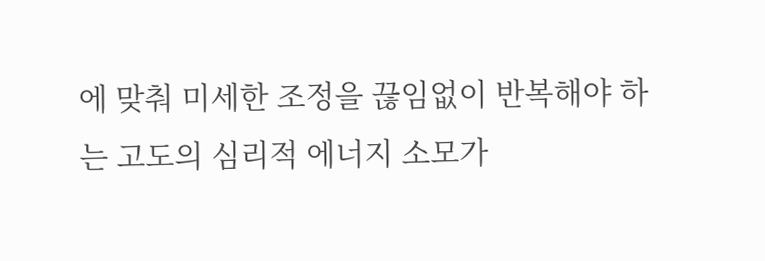에 맞춰 미세한 조정을 끊임없이 반복해야 하는 고도의 심리적 에너지 소모가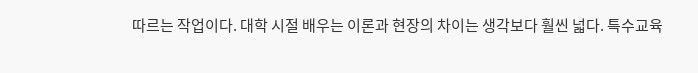따르는 작업이다. 대학 시절 배우는 이론과 현장의 차이는 생각보다 훨씬 넓다. 특수교육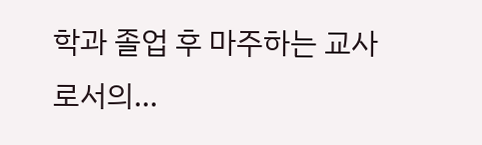학과 졸업 후 마주하는 교사로서의…